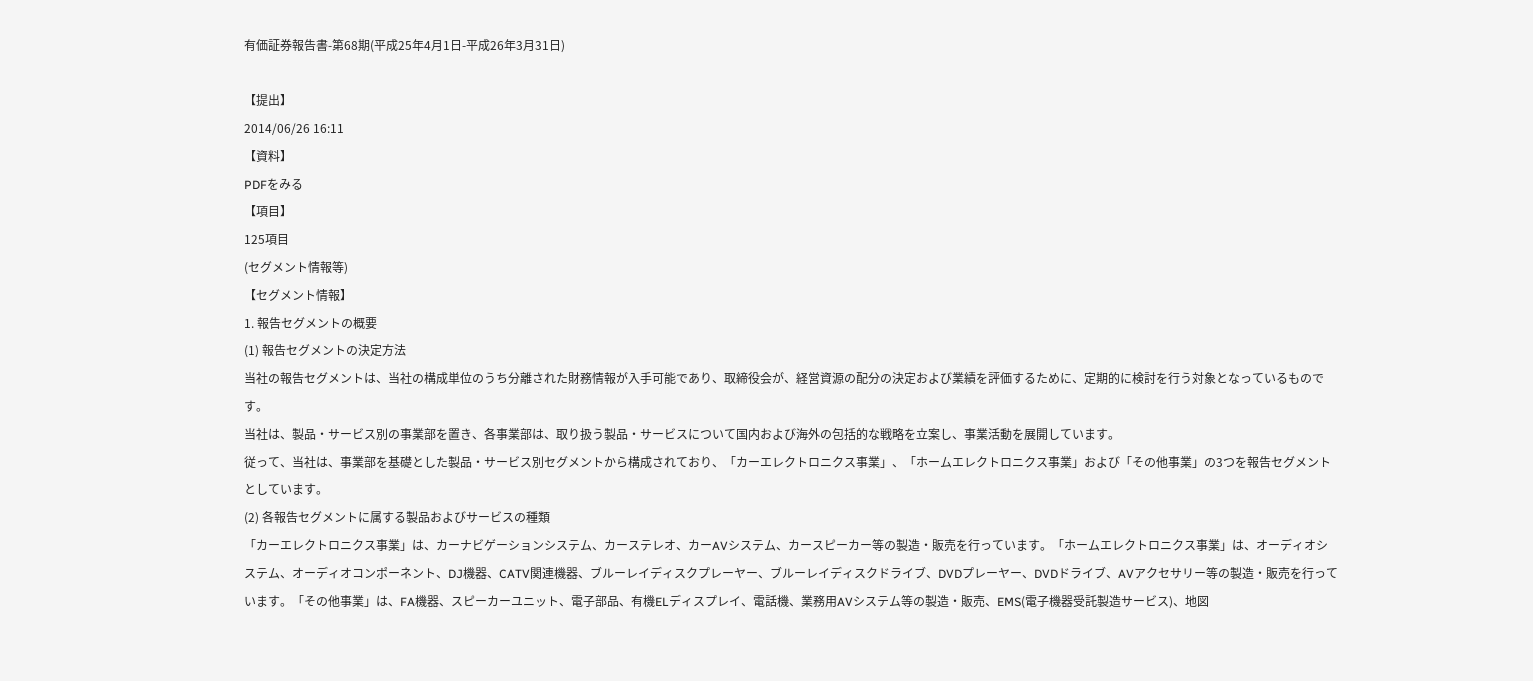有価証券報告書-第68期(平成25年4月1日-平成26年3月31日)

【提出】
2014/06/26 16:11
【資料】
PDFをみる
【項目】
125項目
(セグメント情報等)
【セグメント情報】
1. 報告セグメントの概要
(1) 報告セグメントの決定方法
当社の報告セグメントは、当社の構成単位のうち分離された財務情報が入手可能であり、取締役会が、経営資源の配分の決定および業績を評価するために、定期的に検討を行う対象となっているものです。
当社は、製品・サービス別の事業部を置き、各事業部は、取り扱う製品・サービスについて国内および海外の包括的な戦略を立案し、事業活動を展開しています。
従って、当社は、事業部を基礎とした製品・サービス別セグメントから構成されており、「カーエレクトロニクス事業」、「ホームエレクトロニクス事業」および「その他事業」の3つを報告セグメントとしています。
(2) 各報告セグメントに属する製品およびサービスの種類
「カーエレクトロニクス事業」は、カーナビゲーションシステム、カーステレオ、カーAVシステム、カースピーカー等の製造・販売を行っています。「ホームエレクトロニクス事業」は、オーディオシステム、オーディオコンポーネント、DJ機器、CATV関連機器、ブルーレイディスクプレーヤー、ブルーレイディスクドライブ、DVDプレーヤー、DVDドライブ、AVアクセサリー等の製造・販売を行っています。「その他事業」は、FA機器、スピーカーユニット、電子部品、有機ELディスプレイ、電話機、業務用AVシステム等の製造・販売、EMS(電子機器受託製造サービス)、地図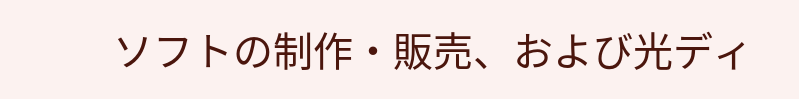ソフトの制作・販売、および光ディ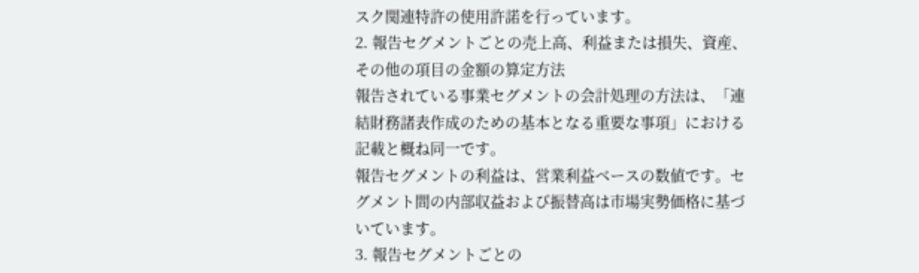スク関連特許の使用許諾を行っています。
2. 報告セグメントごとの売上高、利益または損失、資産、その他の項目の金額の算定方法
報告されている事業セグメントの会計処理の方法は、「連結財務諸表作成のための基本となる重要な事項」における記載と概ね同一です。
報告セグメントの利益は、営業利益ベースの数値です。セグメント間の内部収益および振替高は市場実勢価格に基づいています。
3. 報告セグメントごとの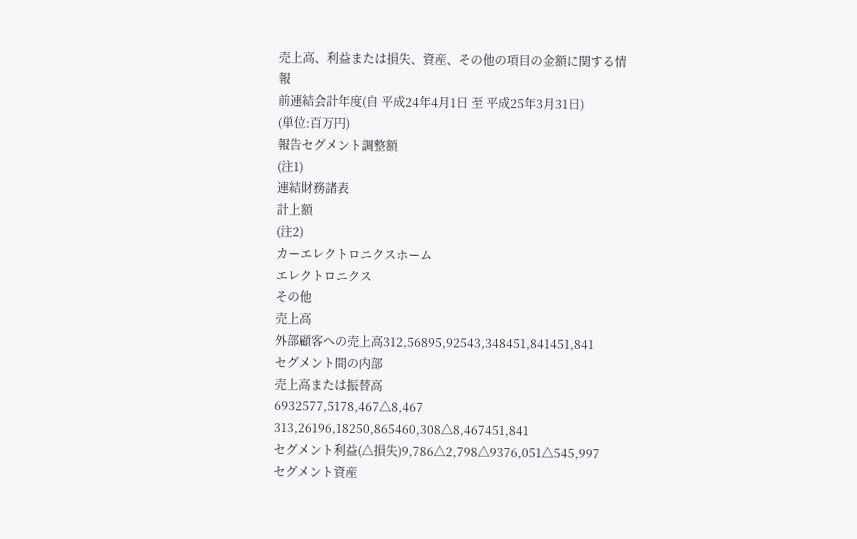売上高、利益または損失、資産、その他の項目の金額に関する情報
前連結会計年度(自 平成24年4月1日 至 平成25年3月31日)
(単位:百万円)
報告セグメント調整額
(注1)
連結財務諸表
計上額
(注2)
カーエレクトロニクスホーム
エレクトロニクス
その他
売上高
外部顧客への売上高312,56895,92543,348451,841451,841
セグメント間の内部
売上高または振替高
6932577,5178,467△8,467
313,26196,18250,865460,308△8,467451,841
セグメント利益(△損失)9,786△2,798△9376,051△545,997
セグメント資産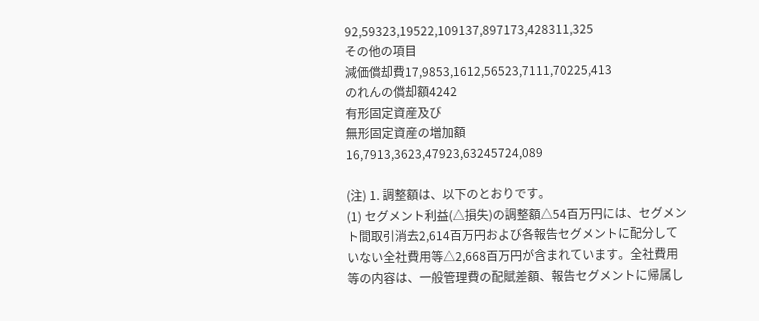92,59323,19522,109137,897173,428311,325
その他の項目
減価償却費17,9853,1612,56523,7111,70225,413
のれんの償却額4242
有形固定資産及び
無形固定資産の増加額
16,7913,3623,47923,63245724,089

(注) 1. 調整額は、以下のとおりです。
(1) セグメント利益(△損失)の調整額△54百万円には、セグメント間取引消去2,614百万円および各報告セグメントに配分していない全社費用等△2,668百万円が含まれています。全社費用等の内容は、一般管理費の配賦差額、報告セグメントに帰属し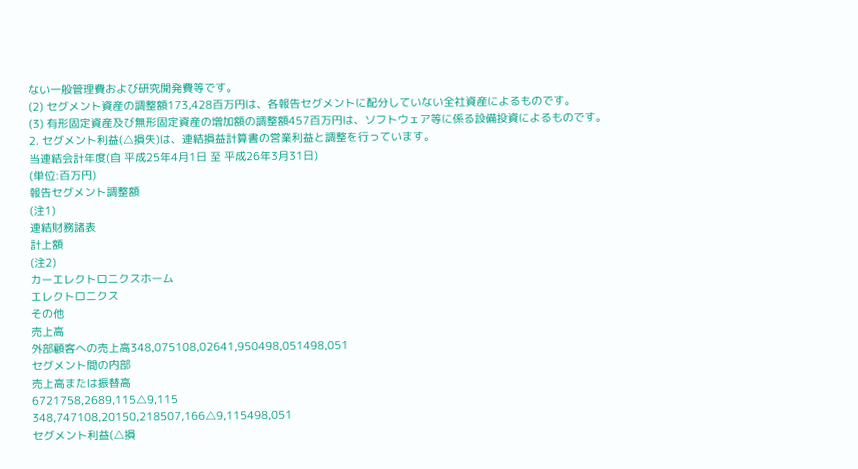ない一般管理費および研究開発費等です。
(2) セグメント資産の調整額173,428百万円は、各報告セグメントに配分していない全社資産によるものです。
(3) 有形固定資産及び無形固定資産の増加額の調整額457百万円は、ソフトウェア等に係る設備投資によるものです。
2. セグメント利益(△損失)は、連結損益計算書の営業利益と調整を行っています。
当連結会計年度(自 平成25年4月1日 至 平成26年3月31日)
(単位:百万円)
報告セグメント調整額
(注1)
連結財務諸表
計上額
(注2)
カーエレクトロニクスホーム
エレクトロニクス
その他
売上高
外部顧客への売上高348,075108,02641,950498,051498,051
セグメント間の内部
売上高または振替高
6721758,2689,115△9,115
348,747108,20150,218507,166△9,115498,051
セグメント利益(△損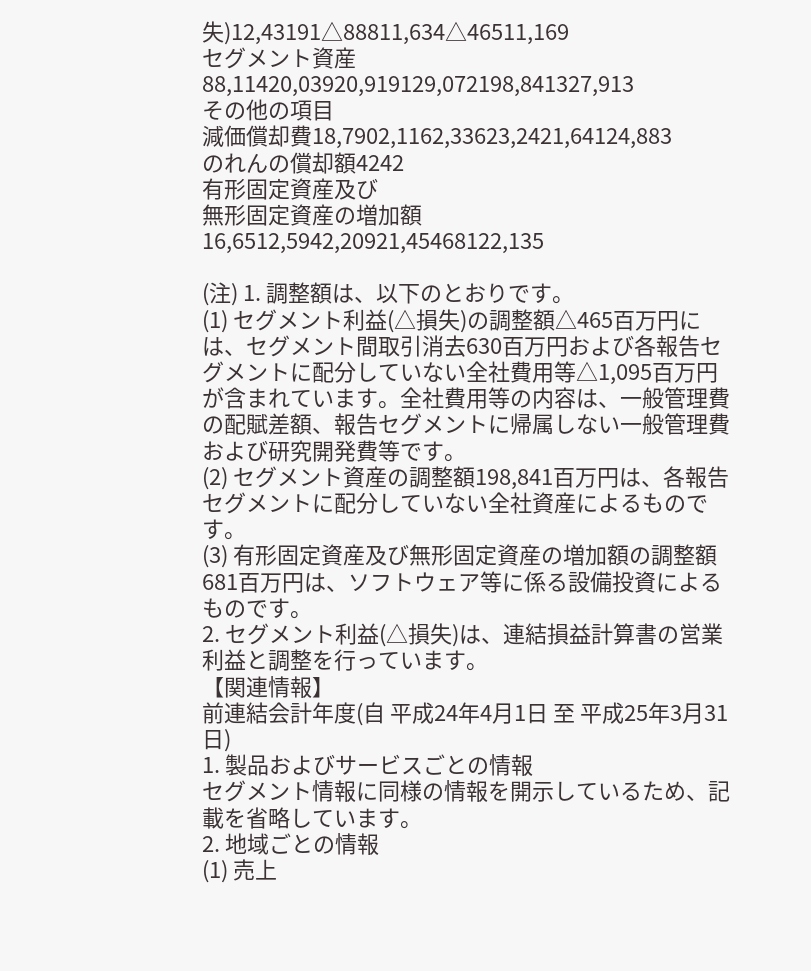失)12,43191△88811,634△46511,169
セグメント資産88,11420,03920,919129,072198,841327,913
その他の項目
減価償却費18,7902,1162,33623,2421,64124,883
のれんの償却額4242
有形固定資産及び
無形固定資産の増加額
16,6512,5942,20921,45468122,135

(注) 1. 調整額は、以下のとおりです。
(1) セグメント利益(△損失)の調整額△465百万円には、セグメント間取引消去630百万円および各報告セグメントに配分していない全社費用等△1,095百万円が含まれています。全社費用等の内容は、一般管理費の配賦差額、報告セグメントに帰属しない一般管理費および研究開発費等です。
(2) セグメント資産の調整額198,841百万円は、各報告セグメントに配分していない全社資産によるものです。
(3) 有形固定資産及び無形固定資産の増加額の調整額681百万円は、ソフトウェア等に係る設備投資によるものです。
2. セグメント利益(△損失)は、連結損益計算書の営業利益と調整を行っています。
【関連情報】
前連結会計年度(自 平成24年4月1日 至 平成25年3月31日)
1. 製品およびサービスごとの情報
セグメント情報に同様の情報を開示しているため、記載を省略しています。
2. 地域ごとの情報
(1) 売上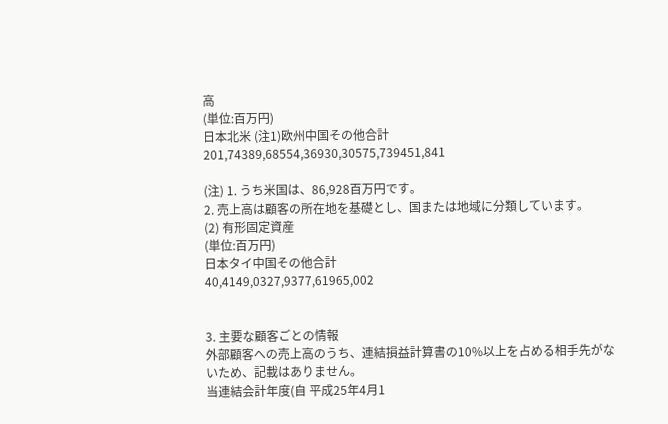高
(単位:百万円)
日本北米 (注1)欧州中国その他合計
201,74389,68554,36930,30575,739451,841

(注) 1. うち米国は、86,928百万円です。
2. 売上高は顧客の所在地を基礎とし、国または地域に分類しています。
(2) 有形固定資産
(単位:百万円)
日本タイ中国その他合計
40,4149,0327,9377,61965,002


3. 主要な顧客ごとの情報
外部顧客への売上高のうち、連結損益計算書の10%以上を占める相手先がないため、記載はありません。
当連結会計年度(自 平成25年4月1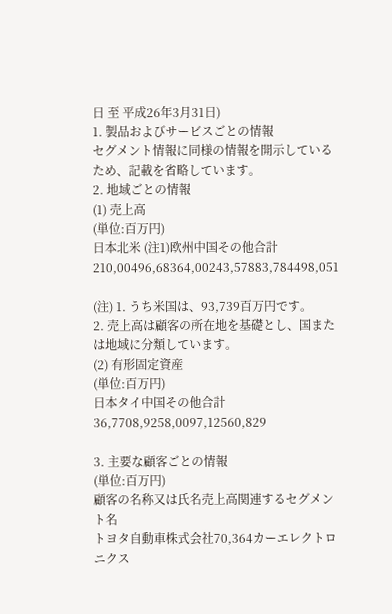日 至 平成26年3月31日)
1. 製品およびサービスごとの情報
セグメント情報に同様の情報を開示しているため、記載を省略しています。
2. 地域ごとの情報
(1) 売上高
(単位:百万円)
日本北米 (注1)欧州中国その他合計
210,00496,68364,00243,57883,784498,051

(注) 1. うち米国は、93,739百万円です。
2. 売上高は顧客の所在地を基礎とし、国または地域に分類しています。
(2) 有形固定資産
(単位:百万円)
日本タイ中国その他合計
36,7708,9258,0097,12560,829

3. 主要な顧客ごとの情報
(単位:百万円)
顧客の名称又は氏名売上高関連するセグメント名
トヨタ自動車株式会社70,364カーエレクトロニクス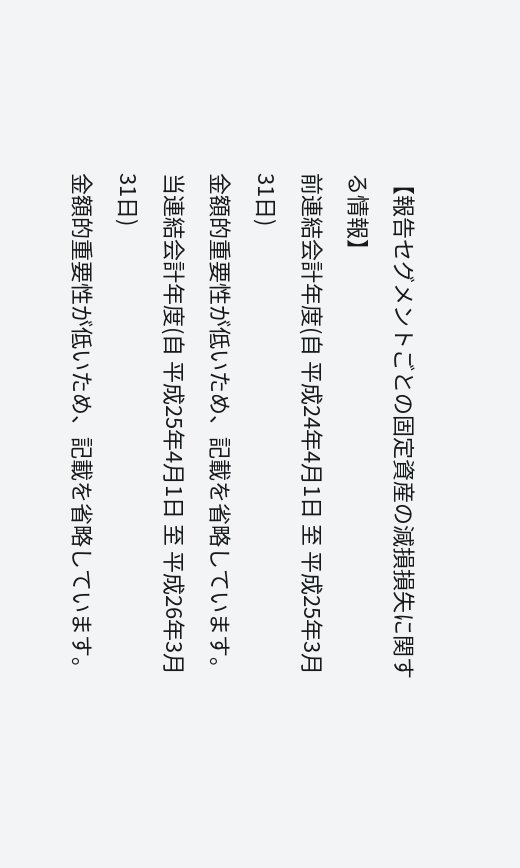【報告セグメントごとの固定資産の減損損失に関する情報】
前連結会計年度(自 平成24年4月1日 至 平成25年3月31日)
金額的重要性が低いため、記載を省略しています。
当連結会計年度(自 平成25年4月1日 至 平成26年3月31日)
金額的重要性が低いため、記載を省略しています。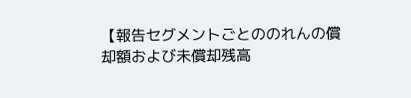【報告セグメントごとののれんの償却額および未償却残高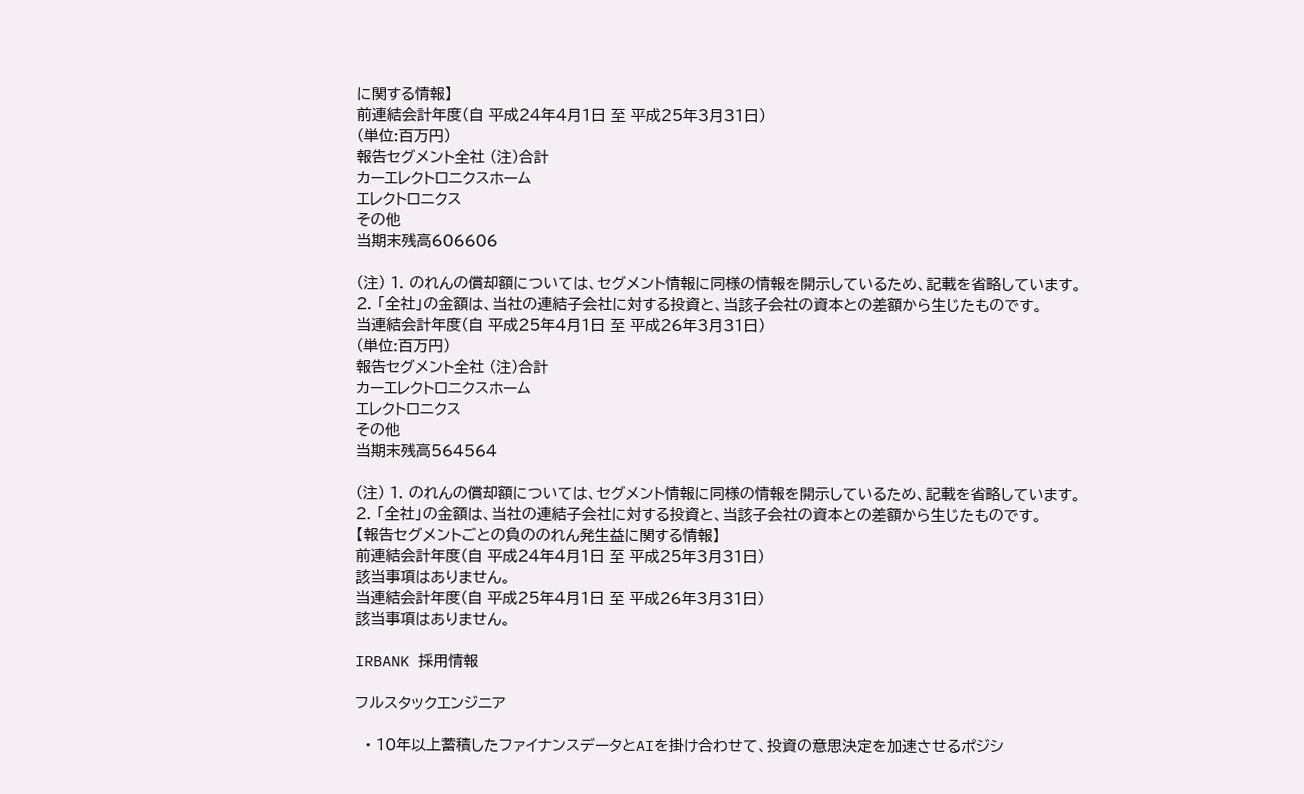に関する情報】
前連結会計年度(自 平成24年4月1日 至 平成25年3月31日)
(単位:百万円)
報告セグメント全社 (注)合計
カーエレクトロニクスホーム
エレクトロニクス
その他
当期末残高606606

(注) 1. のれんの償却額については、セグメント情報に同様の情報を開示しているため、記載を省略しています。
2. 「全社」の金額は、当社の連結子会社に対する投資と、当該子会社の資本との差額から生じたものです。
当連結会計年度(自 平成25年4月1日 至 平成26年3月31日)
(単位:百万円)
報告セグメント全社 (注)合計
カーエレクトロニクスホーム
エレクトロニクス
その他
当期末残高564564

(注) 1. のれんの償却額については、セグメント情報に同様の情報を開示しているため、記載を省略しています。
2. 「全社」の金額は、当社の連結子会社に対する投資と、当該子会社の資本との差額から生じたものです。
【報告セグメントごとの負ののれん発生益に関する情報】
前連結会計年度(自 平成24年4月1日 至 平成25年3月31日)
該当事項はありません。
当連結会計年度(自 平成25年4月1日 至 平成26年3月31日)
該当事項はありません。

IRBANK 採用情報

フルスタックエンジニア

  • 10年以上蓄積したファイナンスデータとAIを掛け合わせて、投資の意思決定を加速させるポジシ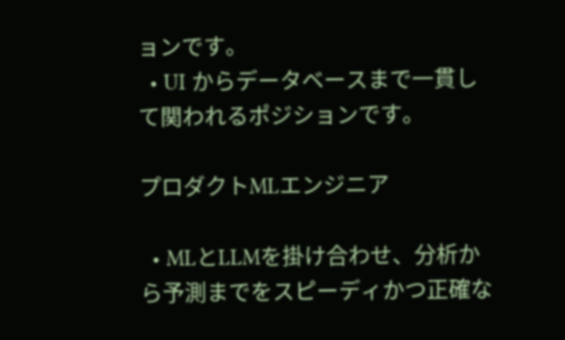ョンです。
  • UI からデータベースまで一貫して関われるポジションです。

プロダクトMLエンジニア

  • MLとLLMを掛け合わせ、分析から予測までをスピーディかつ正確な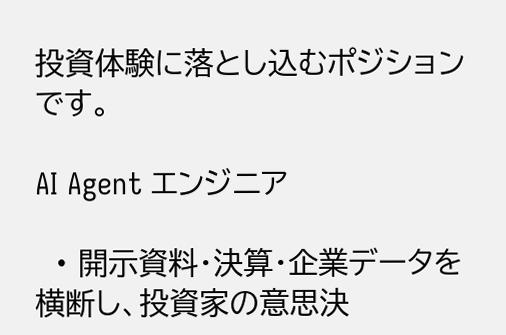投資体験に落とし込むポジションです。

AI Agent エンジニア

  • 開示資料・決算・企業データを横断し、投資家の意思決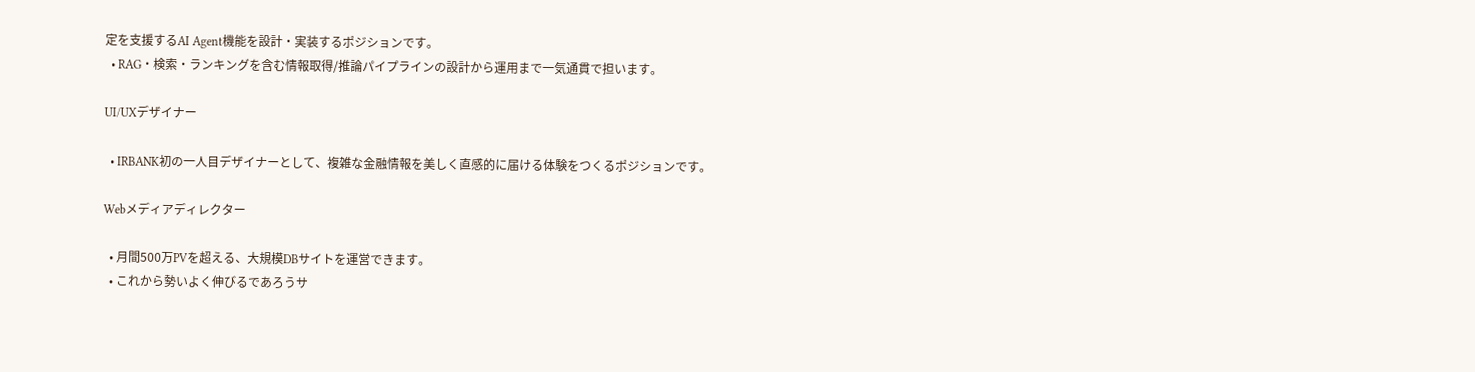定を支援するAI Agent機能を設計・実装するポジションです。
  • RAG・検索・ランキングを含む情報取得/推論パイプラインの設計から運用まで一気通貫で担います。

UI/UXデザイナー

  • IRBANK初の一人目デザイナーとして、複雑な金融情報を美しく直感的に届ける体験をつくるポジションです。

Webメディアディレクター

  • 月間500万PVを超える、大規模DBサイトを運営できます。
  • これから勢いよく伸びるであろうサ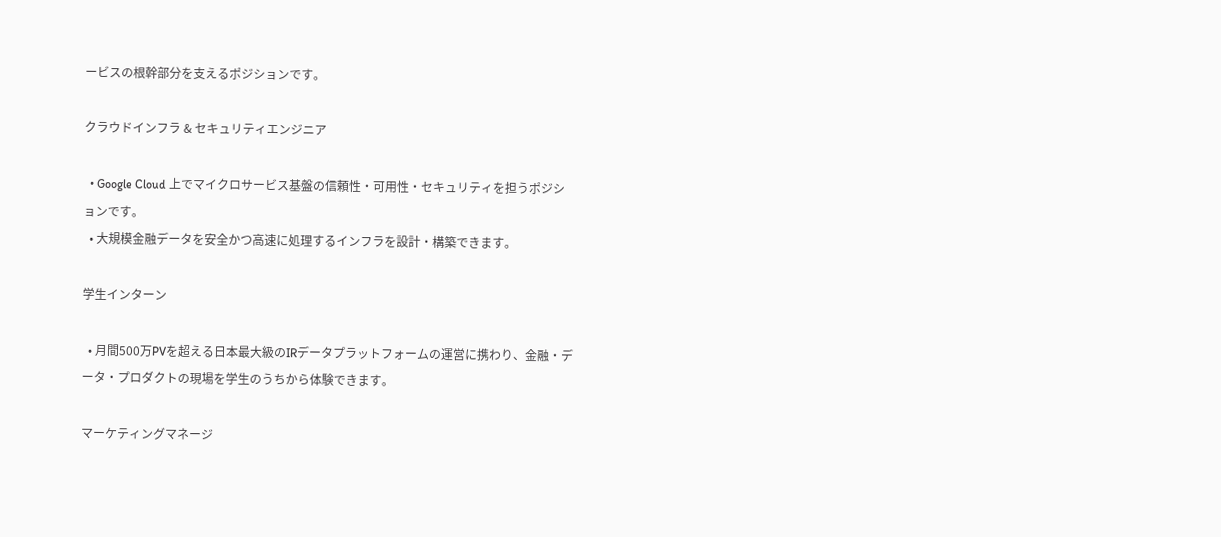ービスの根幹部分を支えるポジションです。

クラウドインフラ & セキュリティエンジニア

  • Google Cloud 上でマイクロサービス基盤の信頼性・可用性・セキュリティを担うポジションです。
  • 大規模金融データを安全かつ高速に処理するインフラを設計・構築できます。

学生インターン

  • 月間500万PVを超える日本最大級のIRデータプラットフォームの運営に携わり、金融・データ・プロダクトの現場を学生のうちから体験できます。

マーケティングマネージ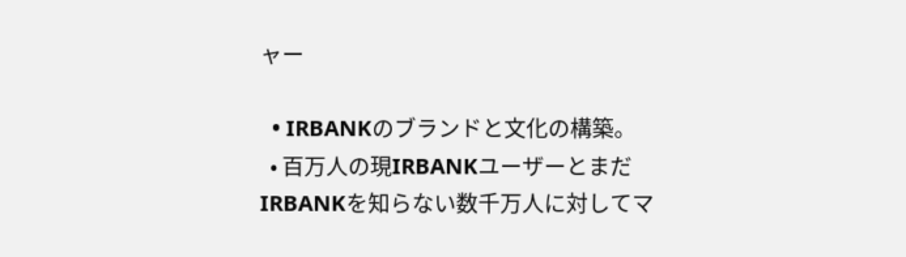ャー

  • IRBANKのブランドと文化の構築。
  • 百万人の現IRBANKユーザーとまだIRBANKを知らない数千万人に対してマ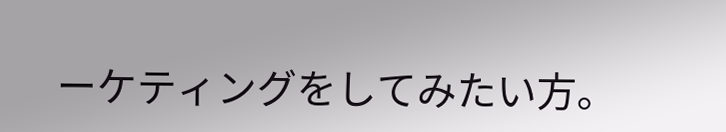ーケティングをしてみたい方。